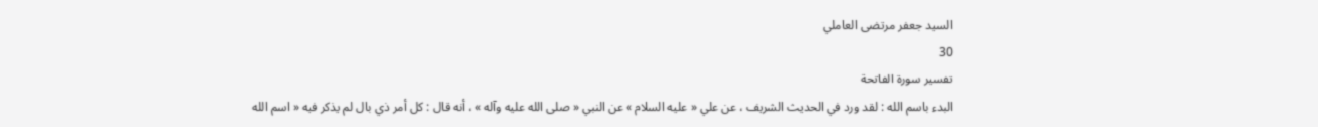السيد جعفر مرتضى العاملي
30
تفسير سورة الفاتحة
البدء باسم الله : لقد ورد في الحديث الشريف ، عن علي « عليه السلام » عن النبي « صلى الله عليه وآله » ، أنه قال : كل أمر ذي بال لم يذكر فيه « اسم الله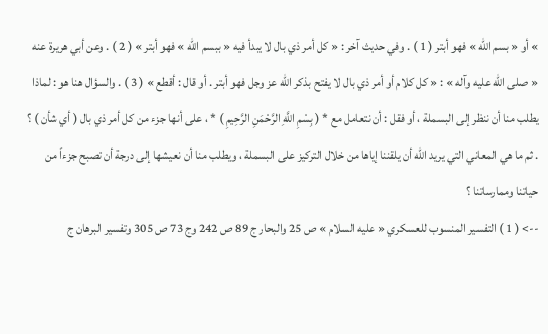» أو « بسم الله » فهو أبتر ( 1 ) . وفي حديث آخر : « كل أمر ذي بال لا يبدأ فيه « ببسم الله » فهو أبتر » ( 2 ) . وعن أبي هريرة عنه « صلى الله عليه وآله » : « كل كلام أو أمر ذي بال لا يفتح بذكر الله عز وجل فهو أبتر . أو قال : أقطع » ( 3 ) . والسؤال هنا هو : لماذا يطلب منا أن ننظر إلى البسملة ، أو فقل : أن نتعامل مع * ( بِسْمِ اللَّهِ الرَّحْمَنِ الرَّحِيمِ ) * ، على أنها جزء من كل أمر ذي بال ( أي شأن ) ؟ . ثم ما هي المعاني التي يريد الله أن يلقننا إياها من خلال التركيز على البسملة ، ويطلب منا أن نعيشها إلى درجة أن تصبح جزءاً من حياتنا وممارساتنا ؟
--> ( 1 ) التفسير المنسوب للعسكري « عليه السلام » ص 25 والبحار ج 89 ص 242 وج 73 ص 305 وتفسير البرهان ج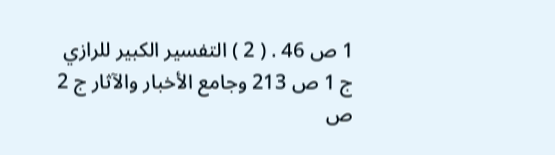1 ص 46 . ( 2 ) التفسير الكبير للرازي ج 1 ص 213 وجامع الأخبار والآثار ج 2 ص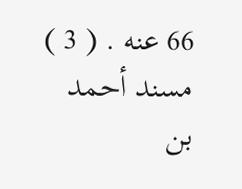66 عنه . ( 3 ) مسند أحمد بن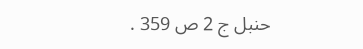حنبل ج 2 ص 359 .